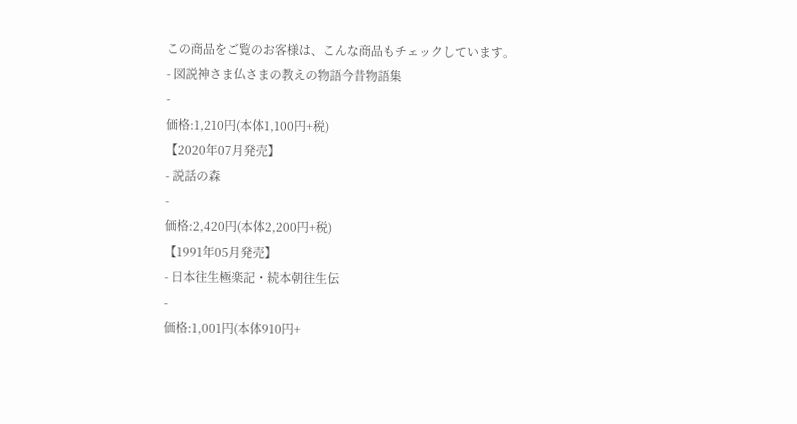この商品をご覧のお客様は、こんな商品もチェックしています。
- 図説神さま仏さまの教えの物語今昔物語集
-
価格:1,210円(本体1,100円+税)
【2020年07月発売】
- 説話の森
-
価格:2,420円(本体2,200円+税)
【1991年05月発売】
- 日本往生極楽記・続本朝往生伝
-
価格:1,001円(本体910円+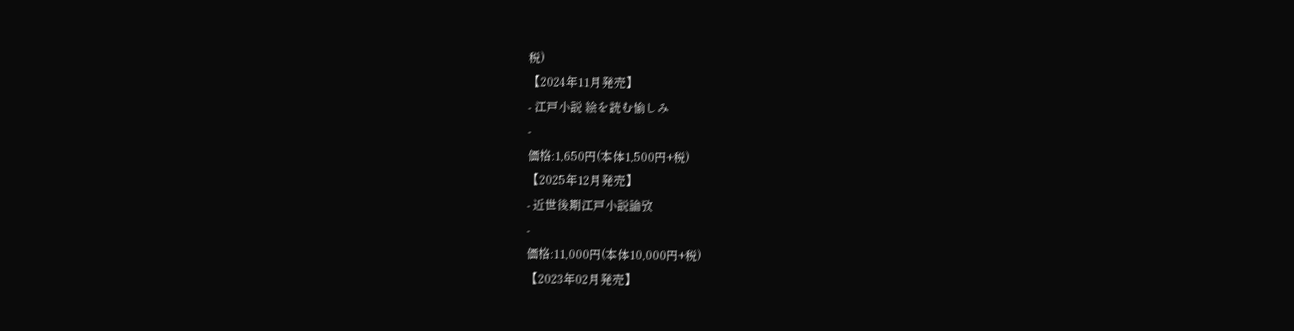税)
【2024年11月発売】
- 江戸小説 絵を読む愉しみ
-
価格:1,650円(本体1,500円+税)
【2025年12月発売】
- 近世後期江戸小説論攷
-
価格:11,000円(本体10,000円+税)
【2023年02月発売】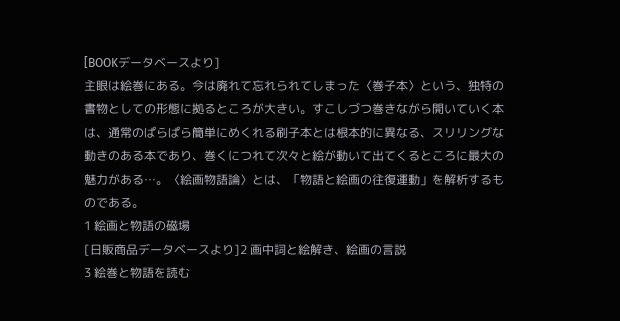[BOOKデータベースより]
主眼は絵巻にある。今は廃れて忘れられてしまった〈巻子本〉という、独特の書物としての形態に拠るところが大きい。すこしづつ巻きながら開いていく本は、通常のぱらぱら簡単にめくれる刷子本とは根本的に異なる、スリリングな動きのある本であり、巻くにつれて次々と絵が動いて出てくるところに最大の魅力がある…。〈絵画物語論〉とは、「物語と絵画の往復運動」を解析するものである。
1 絵画と物語の磁場
[日販商品データベースより]2 画中詞と絵解き、絵画の言説
3 絵巻と物語を読む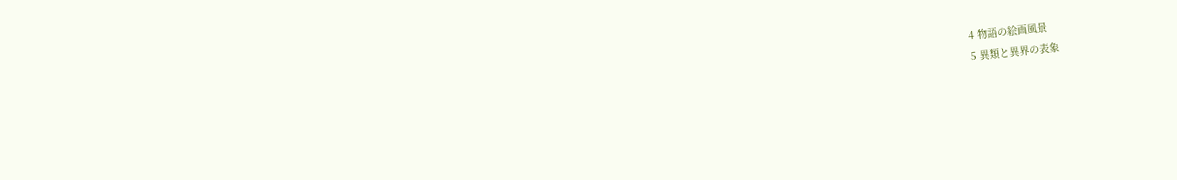4 物語の絵画風景
5 異類と異界の表象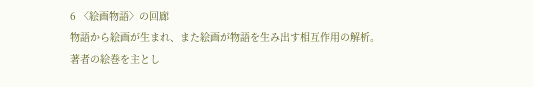6 〈絵画物語〉の回廊
物語から絵画が生まれ、また絵画が物語を生み出す相互作用の解析。
著者の絵巻を主とし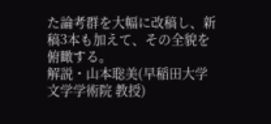た論考群を大幅に改稿し、新稿3本も加えて、その全貌を俯瞰する。
解説・山本聡美(早稲田大学 文学学術院 教授)